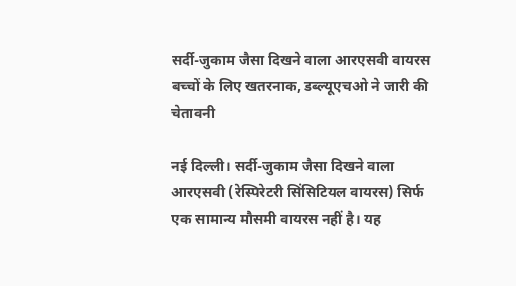सर्दी-जुकाम जैसा दिखने वाला आरएसवी वायरस बच्चों के लिए खतरनाक, डब्ल्यूएचओ ने जारी की चेतावनी

नई दिल्ली। सर्दी-जुकाम जैसा दिखने वाला आरएसवी (रेस्पिरेटरी सिंसिटियल वायरस) सिर्फ एक सामान्य मौसमी वायरस नहीं है। यह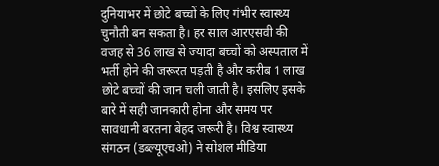दुनियाभर में छोटे बच्चों के लिए गंभीर स्वास्थ्य चुनौती बन सकता है। हर साल आरएसवी की वजह से 36 लाख से ज्यादा बच्चों को अस्पताल में भर्ती होने की जरूरत पड़ती है और करीब 1 लाख छोटे बच्चों की जान चली जाती है। इसलिए इसके बारे में सही जानकारी होना और समय पर सावधानी बरतना बेहद जरूरी है। विश्व स्वास्थ्य संगठन (डब्ल्यूएचओ) ने सोशल मीडिया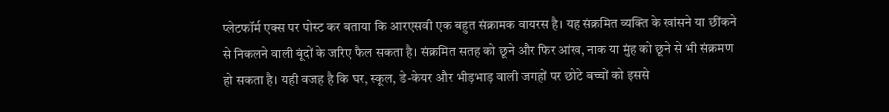प्लेटफॉर्म एक्स पर पोस्ट कर बताया कि आरएसवी एक बहुत संक्रामक वायरस है। यह संक्रमित व्यक्ति के खांसने या छींकने से निकलने वाली बूंदों के जरिए फैल सकता है। संक्रमित सतह को छूने और फिर आंख, नाक या मुंह को छूने से भी संक्रमण हो सकता है। यही वजह है कि घर, स्कूल, डे-केयर और भीड़भाड़ वाली जगहों पर छोटे बच्चों को इससे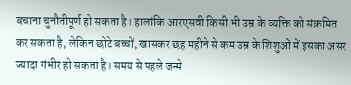बचाना चुनौतीपूर्ण हो सकता है। हालांकि आरएसवी किसी भी उम्र के व्यक्ति को संक्रमित कर सकता है, लेकिन छोटे बच्चों, खासकर छह महीने से कम उम्र के शिशुओं में इसका असर ज्यादा गंभीर हो सकता है। समय से पहले जन्मे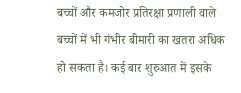बच्चों और कमजोर प्रतिरक्षा प्रणाली वाले बच्चों में भी गंभीर बीमारी का खतरा अधिक हो सकता है। कई बार शुरुआत में इसके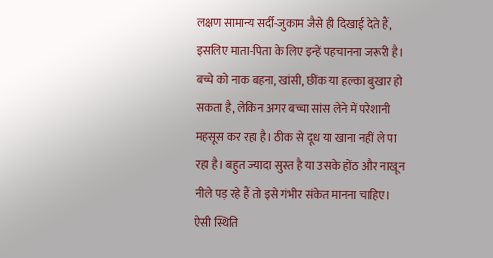लक्षण सामान्य सर्दी-जुकाम जैसे ही दिखाई देते हैं, इसलिए माता-पिता के लिए इन्हें पहचानना जरूरी है। बच्चे को नाक बहना, खांसी, छींक या हल्का बुखार हो सकता है, लेकिन अगर बच्चा सांस लेने में परेशानी महसूस कर रहा है। ठीक से दूध या खाना नहीं ले पा रहा है। बहुत ज्यादा सुस्त है या उसके होंठ और नाखून नीले पड़ रहे हैं तो इसे गंभीर संकेत मानना चाहिए। ऐसी स्थिति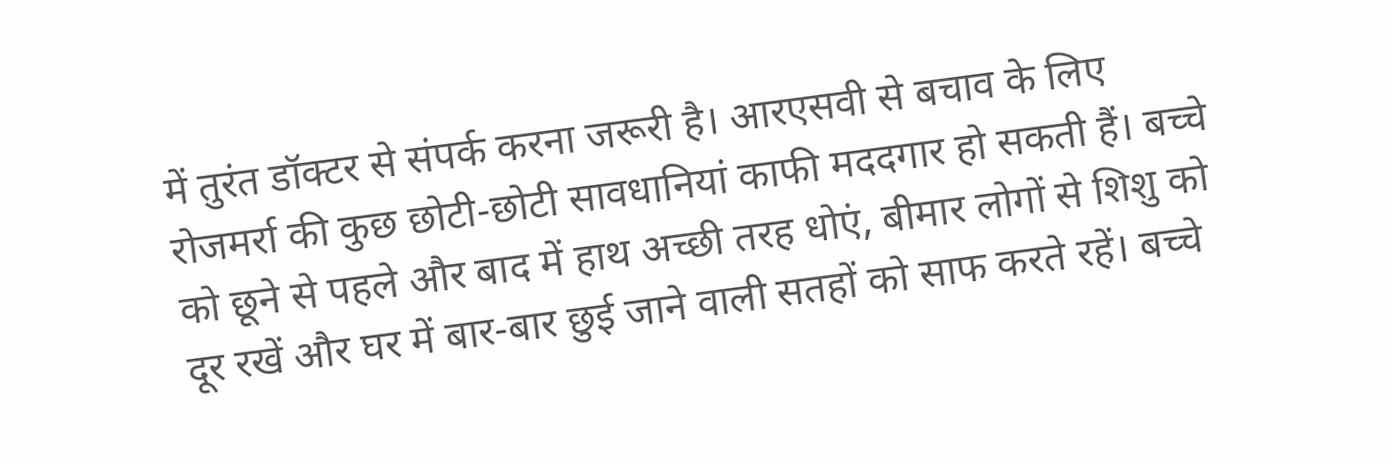में तुरंत डॉक्टर से संपर्क करना जरूरी है। आरएसवी से बचाव के लिए रोजमर्रा की कुछ छोटी-छोटी सावधानियां काफी मददगार हो सकती हैं। बच्चे को छूने से पहले और बाद में हाथ अच्छी तरह धोएं, बीमार लोगों से शिशु को दूर रखें और घर में बार-बार छुई जाने वाली सतहों को साफ करते रहें। बच्चे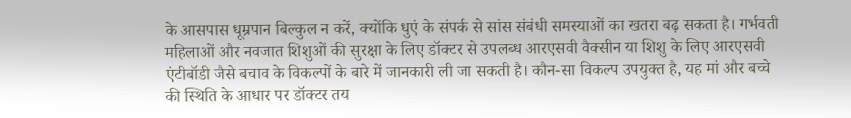के आसपास धूम्रपान बिल्कुल न करें, क्योंकि धुएं के संपर्क से सांस संबंधी समस्याओं का खतरा बढ़ सकता है। गर्भवती महिलाओं और नवजात शिशुओं की सुरक्षा के लिए डॉक्टर से उपलब्ध आरएसवी वैक्सीन या शिशु के लिए आरएसवी एंटीबॉडी जैसे बचाव के विकल्पों के बारे में जानकारी ली जा सकती है। कौन-सा विकल्प उपयुक्त है, यह मां और बच्चे की स्थिति के आधार पर डॉक्टर तय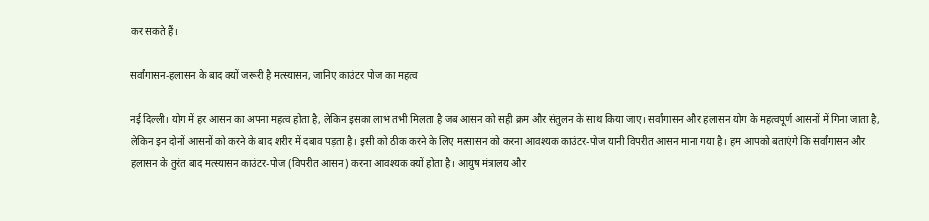कर सकते हैं।

सर्वांगासन-हलासन के बाद क्यों जरूरी है मत्स्यासन, जानिए काउंटर पोज का महत्व

नई दिल्ली। योग में हर आसन का अपना महत्व होता है, लेकिन इसका लाभ तभी मिलता है जब आसन को सही क्रम और संतुलन के साथ किया जाए। सर्वांगासन और हलासन योग के महत्वपूर्ण आसनों में गिना जाता है, लेकिन इन दोनों आसनों को करने के बाद शरीर में दबाव पड़ता है। इसी को ठीक करने के लिए मत्सासन को करना आवश्यक काउंटर-पोज यानी विपरीत आसन माना गया है। हम आपको बताएंगे कि सर्वांगासन और हलासन के तुरंत बाद मत्स्यासन काउंटर-पोज (विपरीत आसन) करना आवश्यक क्यों होता है। आयुष मंत्रालय और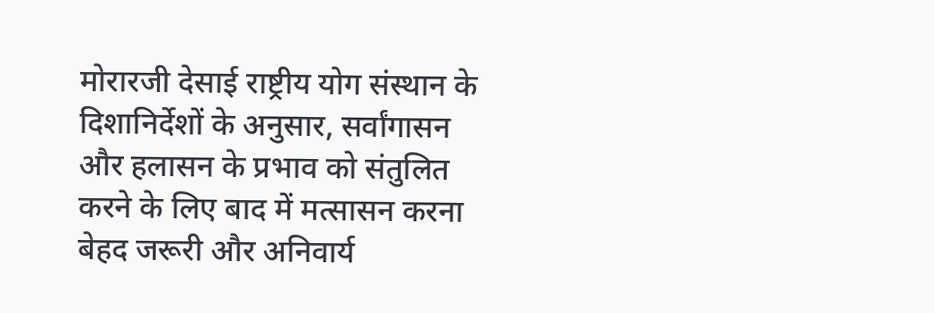मोरारजी देसाई राष्ट्रीय योग संस्थान के दिशानिर्देशों के अनुसार, सर्वांगासन और हलासन के प्रभाव को संतुलित करने के लिए बाद में मत्सासन करना बेहद जरूरी और अनिवार्य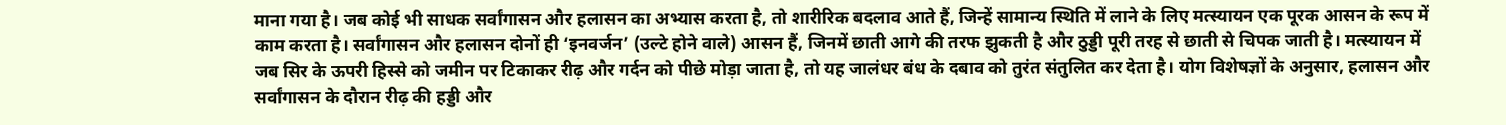माना गया है। जब कोई भी साधक सर्वांगासन और हलासन का अभ्यास करता है, तो शारीरिक बदलाव आते हैं, जिन्हें सामान्य स्थिति में लाने के लिए मत्स्यायन एक पूरक आसन के रूप में काम करता है। सर्वांगासन और हलासन दोनों ही ‘इनवर्जन’ (उल्टे होने वाले) आसन हैं, जिनमें छाती आगे की तरफ झुकती है और ठुड्डी पूरी तरह से छाती से चिपक जाती है। मत्स्यायन में जब सिर के ऊपरी हिस्से को जमीन पर टिकाकर रीढ़ और गर्दन को पीछे मोड़ा जाता है, तो यह जालंधर बंध के दबाव को तुरंत संतुलित कर देता है। योग विशेषज्ञों के अनुसार, हलासन और सर्वांगासन के दौरान रीढ़ की हड्डी और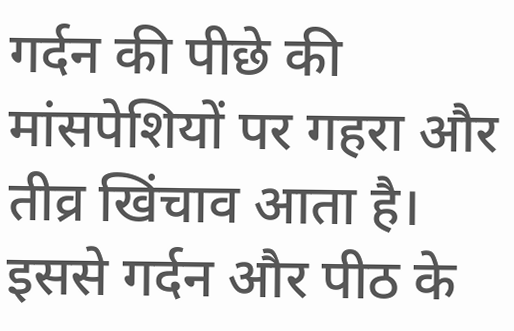गर्दन की पीछे की मांसपेशियों पर गहरा और तीव्र खिंचाव आता है। इससे गर्दन और पीठ के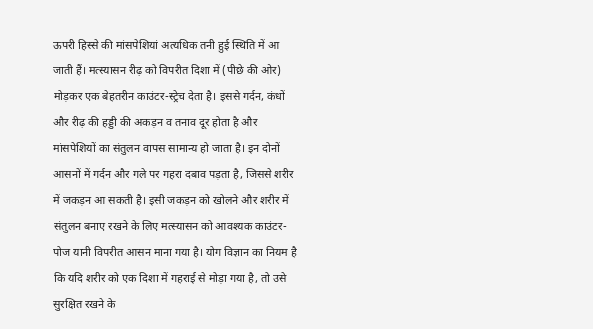ऊपरी हिस्से की मांसपेशियां अत्यधिक तनी हुई स्थिति में आ जाती हैं। मत्स्यासन रीढ़ को विपरीत दिशा में (पीछे की ओर) मोड़कर एक बेहतरीन काउंटर-स्ट्रेच देता है। इससे गर्दन, कंधों और रीढ़ की हड्डी की अकड़न व तनाव दूर होता है और मांसपेशियों का संतुलन वापस सामान्य हो जाता है। इन दोनों आसनों में गर्दन और गले पर गहरा दबाव पड़ता है, जिससे शरीर में जकड़न आ सकती है। इसी जकड़न को खोलने और शरीर में संतुलन बनाए रखने के लिए मत्स्यासन को आवश्यक काउंटर-पोज यानी विपरीत आसन माना गया है। योग विज्ञान का नियम है कि यदि शरीर को एक दिशा में गहराई से मोड़ा गया है, तो उसे सुरक्षित रखने के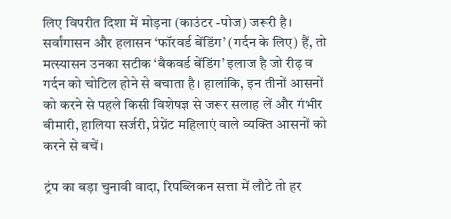लिए विपरीत दिशा में मोड़ना (काउंटर -पोज) जरूरी है। सर्वांगासन और हलासन ‘फॉरवर्ड बेंडिंग’ (गर्दन के लिए) हैं, तो मत्स्यासन उनका सटीक ‘बैकवर्ड बेंडिंग’ इलाज है जो रीढ़ व गर्दन को चोटिल होने से बचाता है। हालांकि, इन तीनों आसनों को करने से पहले किसी विशेषज्ञ से जरूर सलाह लें और गंभीर बीमारी, हालिया सर्जरी, प्रेग्नेंट महिलाएं वाले व्यक्ति आसनों को करने से बचें।

ट्रंप का बड़ा चुनावी वादा, रिपब्लिकन सत्ता में लौटे तो हर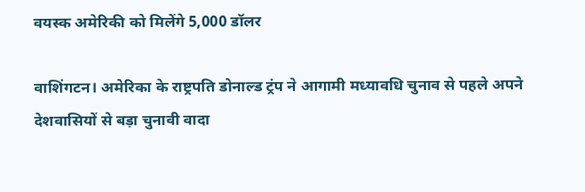वयस्क अमेरिकी को मिलेंगे 5,000 डॉलर

वाशिंगटन। अमेरिका के राष्ट्रपति डोनाल्ड ट्रंप ने आगामी मध्यावधि चुनाव से पहले अपने देशवासियों से बड़ा चुनावी वादा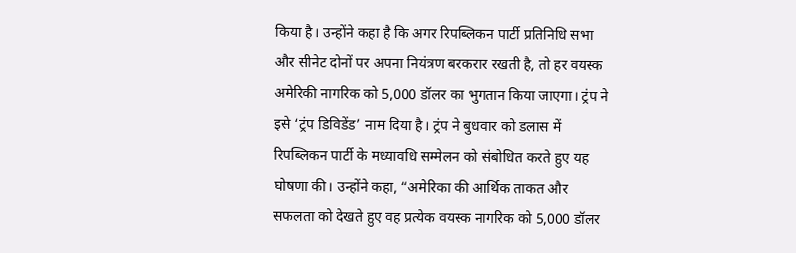किया है। उन्होंने कहा है कि अगर रिपब्लिकन पार्टी प्रतिनिधि सभा और सीनेट दोनों पर अपना नियंत्रण बरकरार रखती है, तो हर वयस्क अमेरिकी नागरिक को 5,000 डॉलर का भुगतान किया जाएगा। ट्रंप ने इसे ‘ट्रंप डिविडेंड’ नाम दिया है। ट्रंप ने बुधवार को डलास में रिपब्लिकन पार्टी के मध्यावधि सम्मेलन को संबोधित करते हुए यह घोषणा की। उन्होंने कहा, “अमेरिका की आर्थिक ताकत और सफलता को देखते हुए वह प्रत्येक वयस्क नागरिक को 5,000 डॉलर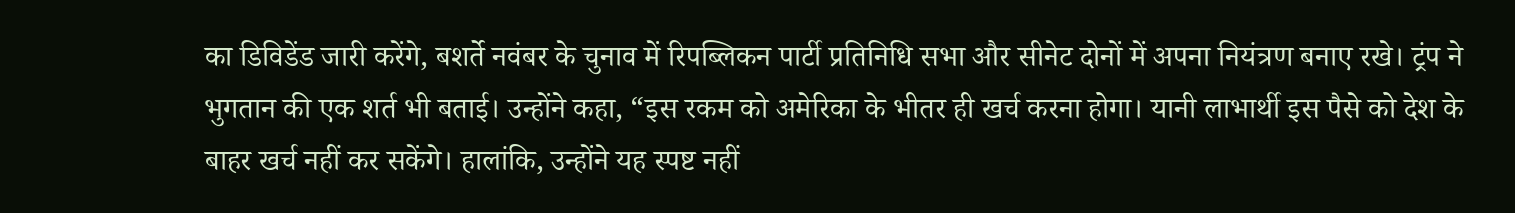का डिविडेंड जारी करेंगे, बशर्ते नवंबर के चुनाव में रिपब्लिकन पार्टी प्रतिनिधि सभा और सीनेट दोनों में अपना नियंत्रण बनाए रखे। ट्रंप ने भुगतान की एक शर्त भी बताई। उन्होंने कहा, “इस रकम को अमेरिका के भीतर ही खर्च करना होगा। यानी लाभार्थी इस पैसे को देश के बाहर खर्च नहीं कर सकेंगे। हालांकि, उन्होंने यह स्पष्ट नहीं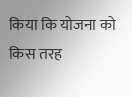किया कि योजना को किस तरह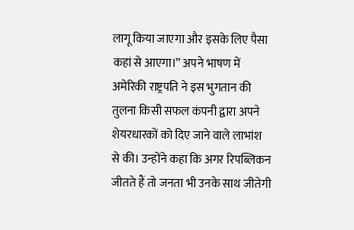लागू किया जाएगा और इसके लिए पैसा कहां से आएगा।” अपने भाषण में अमेरिकी राष्ट्रपति ने इस भुगतान की तुलना किसी सफल कंपनी द्वारा अपने शेयरधारकों को दिए जाने वाले लाभांश से की। उन्होंने कहा कि अगर रिपब्लिकन जीतते हैं तो जनता भी उनके साथ जीतेगी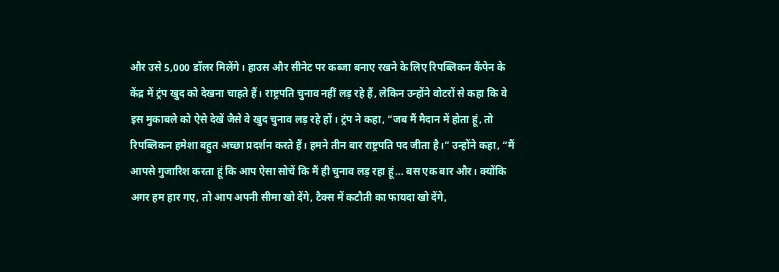और उसे 5,000 डॉलर मिलेंगे। हाउस और सीनेट पर कब्जा बनाए रखने के लिए रिपब्लिकन कैंपेन के केंद्र में ट्रंप खुद को देखना चाहते हैं। राष्ट्रपति चुनाव नहीं लड़ रहे हैं, लेकिन उन्होंने वोटरों से कहा कि वे इस मुकाबले को ऐसे देखें जैसे वे खुद चुनाव लड़ रहे हों। ट्रंप ने कहा, “जब मैं मैदान में होता हूं, तो रिपब्लिकन हमेशा बहुत अच्छा प्रदर्शन करते हैं। हमने तीन बार राष्ट्रपति पद जीता है।” उन्होंने कहा, “मैं आपसे गुजारिश करता हूं कि आप ऐसा सोचें कि मैं ही चुनाव लड़ रहा हूं… बस एक बार और। क्योंकि अगर हम हार गए, तो आप अपनी सीमा खो देंगे, टैक्स में कटौती का फायदा खो देंगे,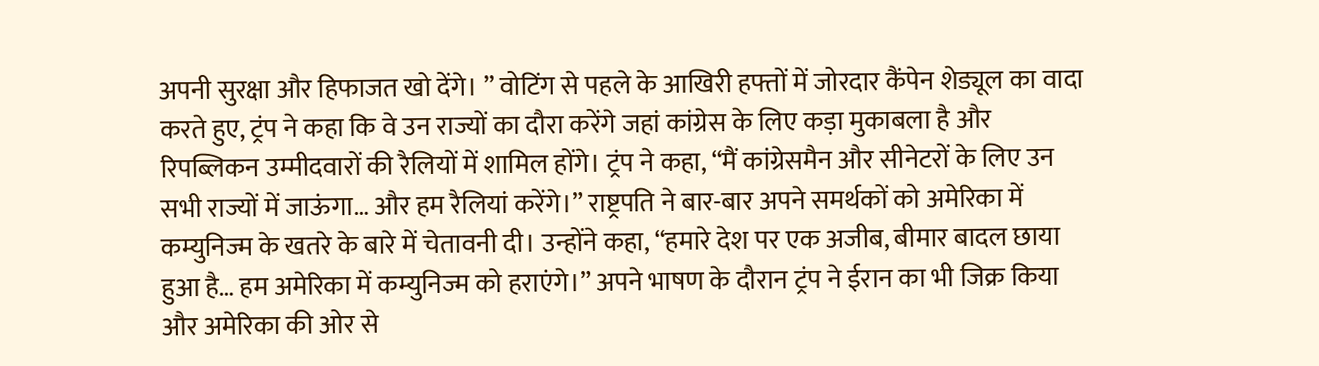अपनी सुरक्षा और हिफाजत खो देंगे। ” वोटिंग से पहले के आखिरी हफ्तों में जोरदार कैंपेन शेड्यूल का वादा करते हुए, ट्रंप ने कहा कि वे उन राज्यों का दौरा करेंगे जहां कांग्रेस के लिए कड़ा मुकाबला है और रिपब्लिकन उम्मीदवारों की रैलियों में शामिल होंगे। ट्रंप ने कहा, “मैं कांग्रेसमैन और सीनेटरों के लिए उन सभी राज्यों में जाऊंगा… और हम रैलियां करेंगे।” राष्ट्रपति ने बार-बार अपने समर्थकों को अमेरिका में कम्युनिज्म के खतरे के बारे में चेतावनी दी। उन्होंने कहा, “हमारे देश पर एक अजीब, बीमार बादल छाया हुआ है… हम अमेरिका में कम्युनिज्म को हराएंगे।” अपने भाषण के दौरान ट्रंप ने ईरान का भी जिक्र किया और अमेरिका की ओर से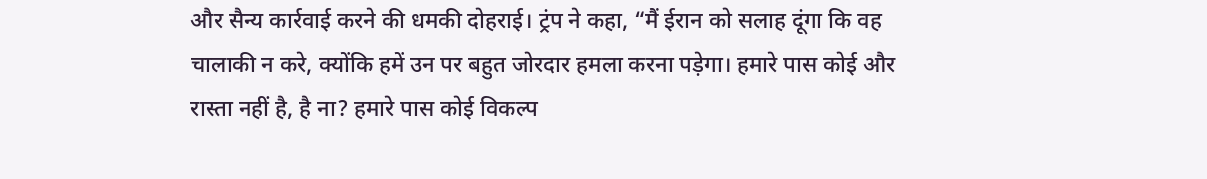और सैन्य कार्रवाई करने की धमकी दोहराई। ट्रंप ने कहा, “मैं ईरान को सलाह दूंगा कि वह चालाकी न करे, क्योंकि हमें उन पर बहुत जोरदार हमला करना पड़ेगा। हमारे पास कोई और रास्ता नहीं है, है ना? हमारे पास कोई विकल्प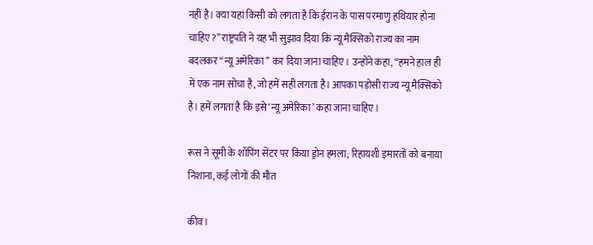नहीं है। क्या यहां किसी को लगता है कि ईरान के पास परमाणु हथियार होना चाहिए?” राष्ट्रपति ने यह भी सुझाव दिया कि न्यू मैक्सिको राज्य का नाम बदलकर “न्यू अमेरिका” कर दिया जाना चाहिए। उन्होंने कहा, “हमने हाल ही में एक नाम सोचा है, जो हमें सही लगता है। आपका पड़ोसी राज्य न्यू मैक्सिको है। हमें लगता है कि इसे ‘न्यू अमेरिका’ कहा जाना चाहिए।

रूस ने सूमी के शॉपिंग सेंटर पर किया ड्रोन हमला; रिहायशी इमारतों को बनाया निशाना, कई लोगों की मौत

कीव।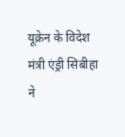यूक्रेन के विदेश मंत्री एंड्री सिबीहा ने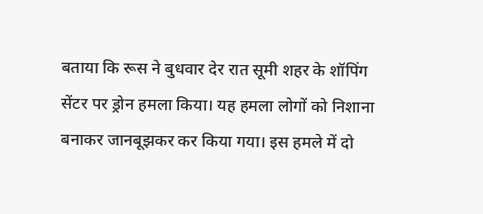बताया कि रूस ने बुधवार देर रात सूमी शहर के शॉपिंग सेंटर पर ड्रोन हमला किया। यह हमला लोगों को न‍िशाना बनाकर जानबूझकर कर क‍िया गया। इस हमले में दो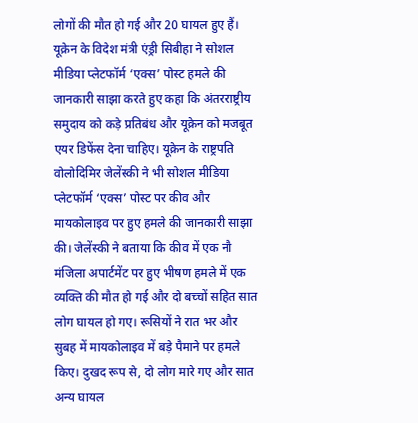लोगों की मौत हो गई और 20 घायल हुए हैं। यूक्रेन के व‍िदेश मंत्री एंड्री स‍िबीहा ने सोशल मीडिया प्लेटफॉर्म ‘एक्‍स’ पोस्‍ट हमले की जानकारी साझा करते हुए कहा क‍ि अंतरराष्ट्रीय समुदाय को कड़े प्रतिबंध और यूक्रेन को मजबूत एयर डिफेंस देना चाहिए। यूक्रेन के राष्ट्रपति वोलोदिमिर जेलेंस्की ने भी सोशल मीडिया प्लेटफॉर्म ‘एक्स’ पोस्‍ट पर कीव और मायकोलाइव पर हुए हमले की जानकारी साझा की। जेलेंस्की ने बताया क‍ि कीव में एक नौ मंजिला अपार्टमेंट पर हुए भीषण हमले में एक व्यक्ति की मौत हो गई और दो बच्चों सहित सात लोग घायल हो गए। रूसियों ने रात भर और सुबह में मायकोलाइव में बड़े पैमाने पर हमले किए। दुखद रूप से, दो लोग मारे गए और सात अन्य घायल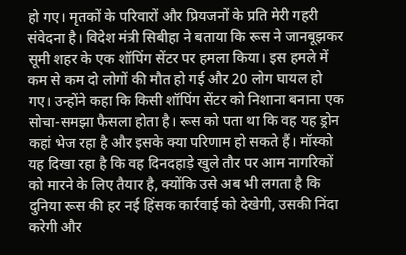हो गए। मृतकों के परिवारों और प्रियजनों के प्रति मेरी गहरी संवेदना है। व‍िदेश मंत्री स‍िबीहा ने बताया क‍ि रूस ने जानबूझकर सूमी शहर के एक शॉपिंग सेंटर पर हमला किया। इस हमले में कम से कम दो लोगों की मौत हो गई और 20 लोग घायल हो गए। उन्‍होंने कहा क‍ि किसी शॉपिंग सेंटर को निशाना बनाना एक सोचा-समझा फैसला होता है। रूस को पता था कि वह यह ड्रोन कहां भेज रहा है और इसके क्या परिणाम हो सकते हैं। मॉस्को यह दिखा रहा है कि वह दिनदहाड़े खुले तौर पर आम नागरिकों को मारने के लिए तैयार है, क्योंकि उसे अब भी लगता है कि दुनिया रूस की हर नई हिंसक कार्रवाई को देखेगी, उसकी निंदा करेगी और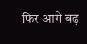फिर आगे बढ़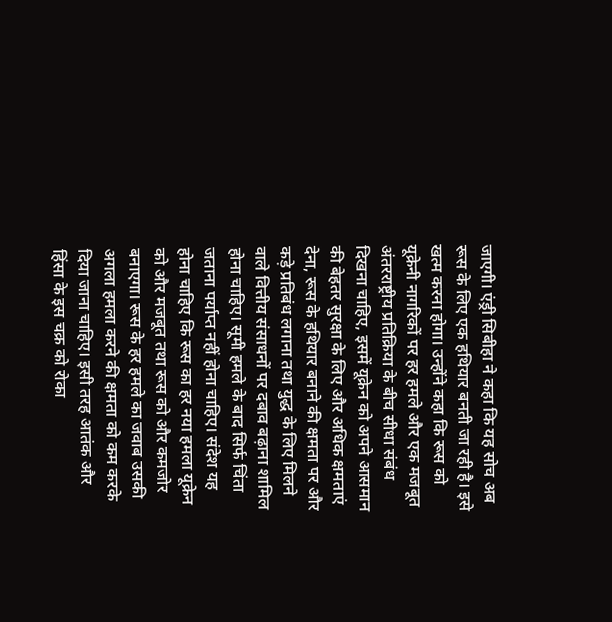जाएगी। एंड्री सिबीहा ने कहा क‍ि यह सोच अब रूस के लिए एक हथियार बनती जा रही है। इसे खत्म करना होगा। उन्‍होंने कहा क‍ि रूस को यूक्रेनी नागरिकों पर हर हमले और एक मजबूत अंतरराष्ट्रीय प्रतिक्रिया के बीच सीधा संबंध दिखना चाहिए, इसमें यूक्रेन को अपने आसमान की बेहतर सुरक्षा के लिए और अधिक क्षमताएं देना, रूस के हथियार बनाने की क्षमता पर और कड़े प्रतिबंध लगाना तथा युद्ध के लिए मिलने वाले वित्तीय संसाधनों पर दबाव बढ़ाना शामिल होना चाहिए। सूमी हमले के बाद सिर्फ चिंता जताना पर्याप्त नहीं होना चाहिए। संदेश यह होना चाहिए कि रूस का हर नया हमला यूक्रेन को और मजबूत तथा रूस को और कमजोर बनाएगा। रूस के हर हमले का जवाब उसकी अगला हमला करने की क्षमता को कम करके दिया जाना चाहिए। इसी तरह आतंक और हिंसा के इस चक्र को रोका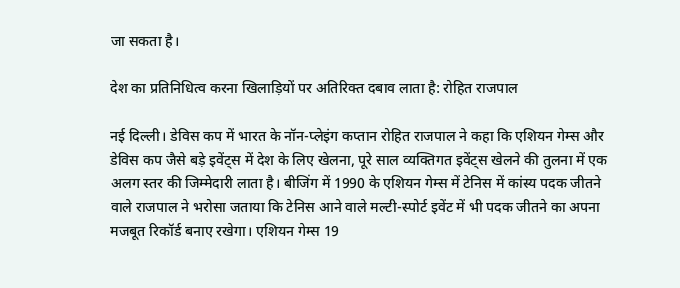जा सकता है।

देश का प्रतिनिधित्व करना खिलाड़ियों पर अतिरिक्त दबाव लाता है: रोहित राजपाल

नई दिल्ली। डेविस कप में भारत के नॉन-प्लेइंग कप्तान रोहित राजपाल ने कहा कि एशियन गेम्स और डेविस कप जैसे बड़े इवेंट्स में देश के लिए खेलना, पूरे साल व्यक्तिगत इवेंट्स खेलने की तुलना में एक अलग स्तर की जिम्मेदारी लाता है। बीजिंग में 1990 के एशियन गेम्स में टेनिस में कांस्य पदक जीतने वाले राजपाल ने भरोसा जताया कि टेनिस आने वाले मल्टी-स्पोर्ट इवेंट में भी पदक जीतने का अपना मजबूत रिकॉर्ड बनाए रखेगा। एशियन गेम्स 19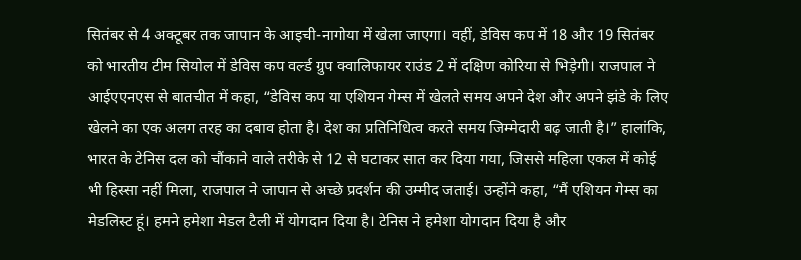सितंबर से 4 अक्टूबर तक जापान के आइची-नागोया में खेला जाएगा। वहीं, डेविस कप में 18 और 19 सितंबर को भारतीय टीम सियोल में डेविस कप वर्ल्ड ग्रुप क्वालिफायर राउंड 2 में दक्षिण कोरिया से भिड़ेगी। राजपाल ने आईएएनएस से बातचीत में कहा, “डेविस कप या एशियन गेम्स में खेलते समय अपने देश और अपने झंडे के लिए खेलने का एक अलग तरह का दबाव होता है। देश का प्रतिनिधित्व करते समय जिम्मेदारी बढ़ जाती है।” हालांकि, भारत के टेनिस दल को चौंकाने वाले तरीके से 12 से घटाकर सात कर दिया गया, जिससे महिला एकल में कोई भी हिस्सा नहीं मिला, राजपाल ने जापान से अच्छे प्रदर्शन की उम्मीद जताई। उन्होंने कहा, “मैं एशियन गेम्स का मेडलिस्ट हूं। हमने हमेशा मेडल टैली में योगदान दिया है। टेनिस ने हमेशा योगदान दिया है और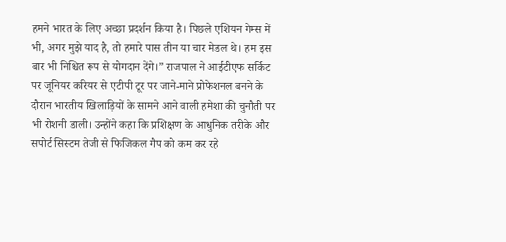हमने भारत के लिए अच्छा प्रदर्शन किया है। पिछले एशियन गेम्स में भी, अगर मुझे याद है, तो हमारे पास तीन या चार मेडल थे। हम इस बार भी निश्चित रूप से योगदान देंगे।” राजपाल ने आईटीएफ सर्किट पर जूनियर करियर से एटीपी टूर पर जाने-माने प्रोफेशनल बनने के दौरान भारतीय खिलाड़ियों के सामने आने वाली हमेशा की चुनौती पर भी रोशनी डाली। उन्होंने कहा कि प्रशिक्षण के आधुनिक तरीके और सपोर्ट सिस्टम तेजी से फिजिकल गैप को कम कर रहे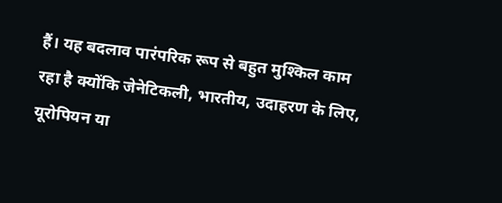हैं। यह बदलाव पारंपरिक रूप से बहुत मुश्किल काम रहा है क्योंकि जेनेटिकली, भारतीय, उदाहरण के लिए, यूरोपियन या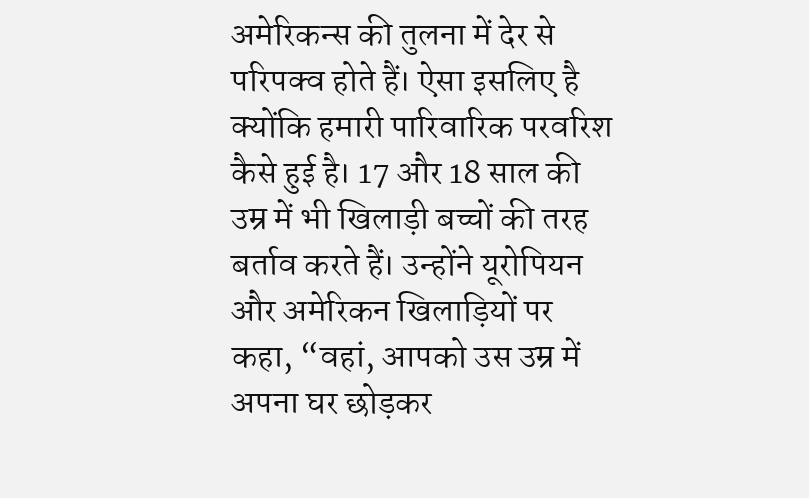अमेरिकन्स की तुलना में देर से परिपक्व होते हैं। ऐसा इसलिए है क्योंकि हमारी पारिवारिक परवरिश कैसे हुई है। 17 और 18 साल की उम्र में भी खिलाड़ी बच्चों की तरह बर्ताव करते हैं। उन्होंने यूरोपियन और अमेरिकन खिलाड़ियों पर कहा, “वहां, आपको उस उम्र में अपना घर छोड़कर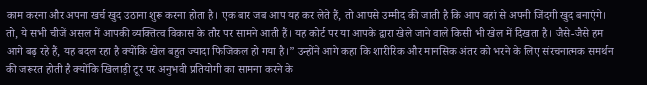काम करना और अपना खर्च खुद उठाना शुरू करना होता है। एक बार जब आप यह कर लेते हैं, तो आपसे उम्मीद की जाती है कि आप वहां से अपनी जिंदगी खुद बनाएंगे। तो, ये सभी चीजें असल में आपकी व्यक्तित्व विकास के तौर पर सामने आती हैं। यह कोर्ट पर या आपके द्वारा खेले जाने वाले किसी भी खेल में दिखता है। जैसे-जैसे हम आगे बढ़ रहे हैं, यह बदल रहा है क्योंकि खेल बहुत ज्यादा फिजिकल हो गया है।” उन्होंने आगे कहा कि शारीरिक और मानसिक अंतर को भरने के लिए संरचनात्मक समर्थन की जरूरत होती है क्योंकि खिलाड़ी टूर पर अनुभवी प्रतियोगी का सामना करने के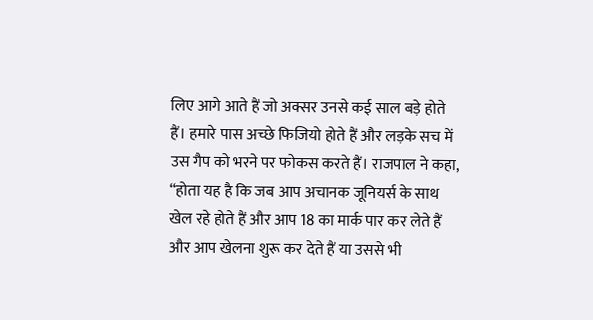लिए आगे आते हैं जो अक्सर उनसे कई साल बड़े होते हैं। हमारे पास अच्छे फिजियो होते हैं और लड़के सच में उस गैप को भरने पर फोकस करते हैं। राजपाल ने कहा, “होता यह है कि जब आप अचानक जूनियर्स के साथ खेल रहे होते हैं और आप 18 का मार्क पार कर लेते हैं और आप खेलना शुरू कर देते हैं या उससे भी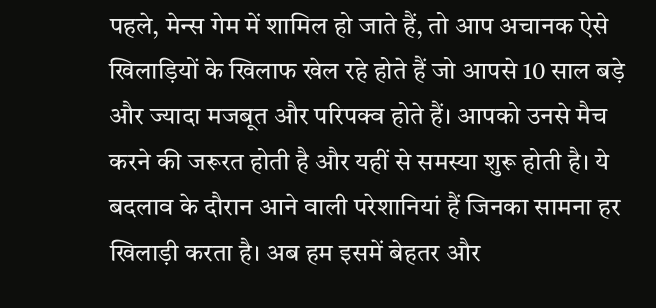पहले, मेन्स गेम में शामिल हो जाते हैं, तो आप अचानक ऐसे खिलाड़ियों के खिलाफ खेल रहे होते हैं जो आपसे 10 साल बड़े और ज्यादा मजबूत और परिपक्व होते हैं। आपको उनसे मैच करने की जरूरत होती है और यहीं से समस्या शुरू होती है। ये बदलाव के दौरान आने वाली परेशानियां हैं जिनका सामना हर खिलाड़ी करता है। अब हम इसमें बेहतर और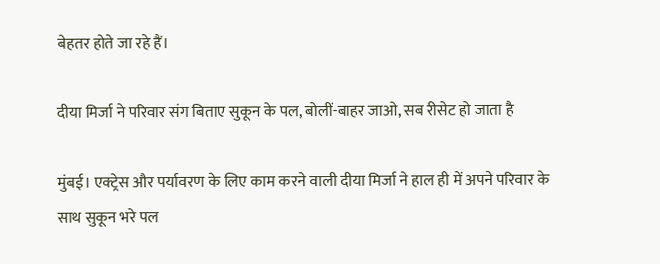बेहतर होते जा रहे हैं।

दीया मिर्जा ने परिवार संग बिताए सुकून के पल, बोलीं-बाहर जाओ, सब रीसेट हो जाता है

मुंबई। एक्ट्रेस और पर्यावरण के लिए काम करने वाली दीया मिर्जा ने हाल ही में अपने परिवार के साथ सुकून भरे पल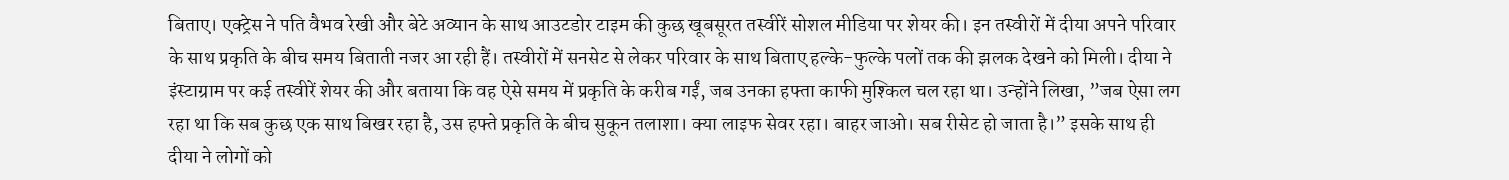बिताए। एक्ट्रेस ने पति वैभव रेखी और बेटे अव्यान के साथ आउटडोर टाइम की कुछ खूबसूरत तस्वीरें सोशल मीडिया पर शेयर की। इन तस्वीरों में दीया अपने परिवार के साथ प्रकृति के बीच समय बिताती नजर आ रही हैं। तस्वीरों में सनसेट से लेकर परिवार के साथ बिताए हल्के-फुल्के पलों तक की झलक देखने को मिली। दीया ने इंस्टाग्राम पर कई तस्वीरें शेयर की और बताया कि वह ऐसे समय में प्रकृति के करीब गईं, जब उनका हफ्ता काफी मुश्किल चल रहा था। उन्होंने लिखा, ”जब ऐसा लग रहा था कि सब कुछ एक साथ बिखर रहा है, उस हफ्ते प्रकृति के बीच सुकून तलाशा। क्या लाइफ सेवर रहा। बाहर जाओ। सब रीसेट हो जाता है।” इसके साथ ही दीया ने लोगों को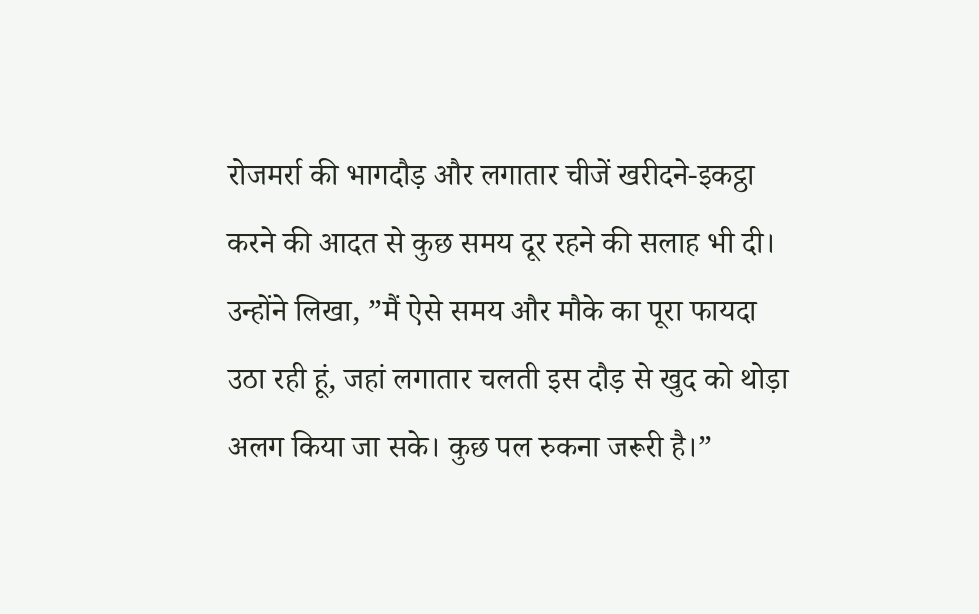रोजमर्रा की भागदौड़ और लगातार चीजें खरीदने-इकट्ठा करने की आदत से कुछ समय दूर रहने की सलाह भी दी। उन्होंने लिखा, ”मैं ऐसे समय और मौके का पूरा फायदा उठा रही हूं, जहां लगातार चलती इस दौड़ से खुद को थोड़ा अलग किया जा सके। कुछ पल रुकना जरूरी है।”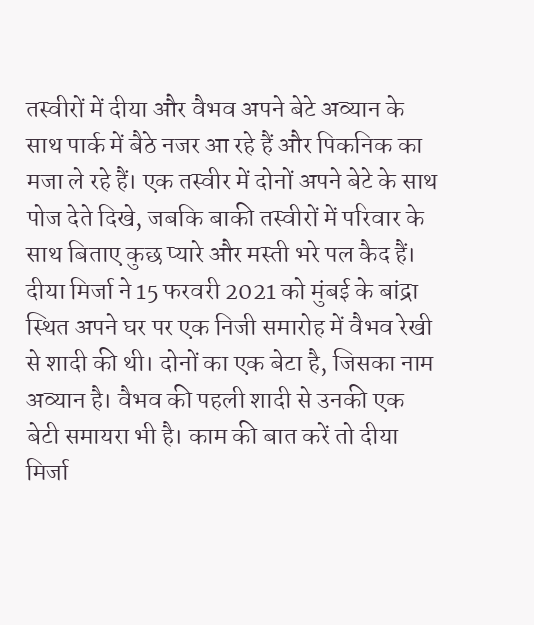तस्वीरों में दीया और वैभव अपने बेटे अव्यान के साथ पार्क में बैठे नजर आ रहे हैं और पिकनिक का मजा ले रहे हैं। एक तस्वीर में दोनों अपने बेटे के साथ पोज देते दिखे, जबकि बाकी तस्वीरों में परिवार के साथ बिताए कुछ प्यारे और मस्ती भरे पल कैद हैं। दीया मिर्जा ने 15 फरवरी 2021 को मुंबई के बांद्रा स्थित अपने घर पर एक निजी समारोह में वैभव रेखी से शादी की थी। दोनों का एक बेटा है, जिसका नाम अव्यान है। वैभव की पहली शादी से उनकी एक बेटी समायरा भी है। काम की बात करें तो दीया मिर्जा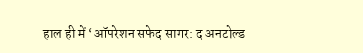हाल ही में ‘ऑपरेशन सफेद सागर: द अनटोल्ड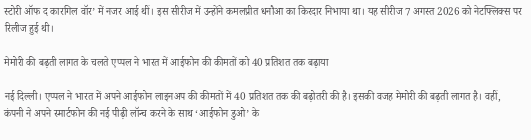स्टोरी ऑफ द कारगिल वॉर’ में नजर आई थीं। इस सीरीज में उन्होंने कमलप्रीत धनौआ का किरदार निभाया था। यह सीरीज 7 अगस्त 2026 को नेटफ्लिक्स पर रिलीज हुई थी।

मेमोरी की बढ़ती लागत के चलते एप्पल ने भारत में आईफोन की कीमतों को 40 प्रतिशत तक बढ़ाया

नई दिल्ली। एप्पल ने भारत में अपने आईफोन लाइनअप की कीमतों में 40 प्रतिशत तक की बढ़ोतरी की है। इसकी वजह मेमोरी की बढ़ती लागत है। वहीं, कंपनी ने अपने स्मार्टफोन की नई पीढ़ी लॉन्च करने के साथ ‘आईफोन डुओ’ के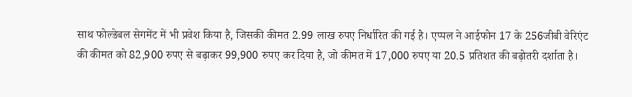साथ फोल्डेबल सेगमेंट में भी प्रवेश किया है, जिसकी कीमत 2.99 लाख रुपए निर्धारित की गई है। एप्पल ने आईफोन 17 के 256जीबी वेरिएंट की कीमत को 82,900 रुपए से बढ़ाकर 99,900 रुपए कर दिया है, जो कीमत में 17,000 रुपए या 20.5 प्रतिशत की बढ़ोतरी दर्शाता है।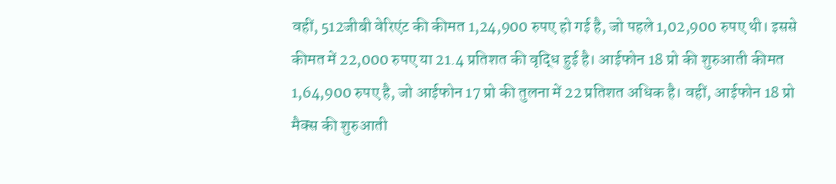वहीं, 512जीबी वेरिएंट की कीमत 1,24,900 रुपए हो गई है, जो पहले 1,02,900 रुपए थी। इससे कीमत में 22,000 रुपए या 21.4 प्रतिशत की वृद्धि हुई है। आईफोन 18 प्रो की शुरुआती कीमत 1,64,900 रुपए है, जो आईफोन 17 प्रो की तुलना में 22 प्रतिशत अधिक है। वहीं, आईफोन 18 प्रो मैक्स की शुरुआती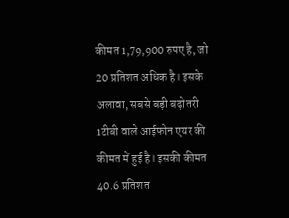कीमत 1,79,900 रुपए है, जो 20 प्रतिशत अधिक है। इसके अलावा, सबसे बड़ी बढ़ोतरी 1टीबी वाले आईफोन एयर की कीमत में हुई है। इसकी कीमत 40.6 प्रतिशत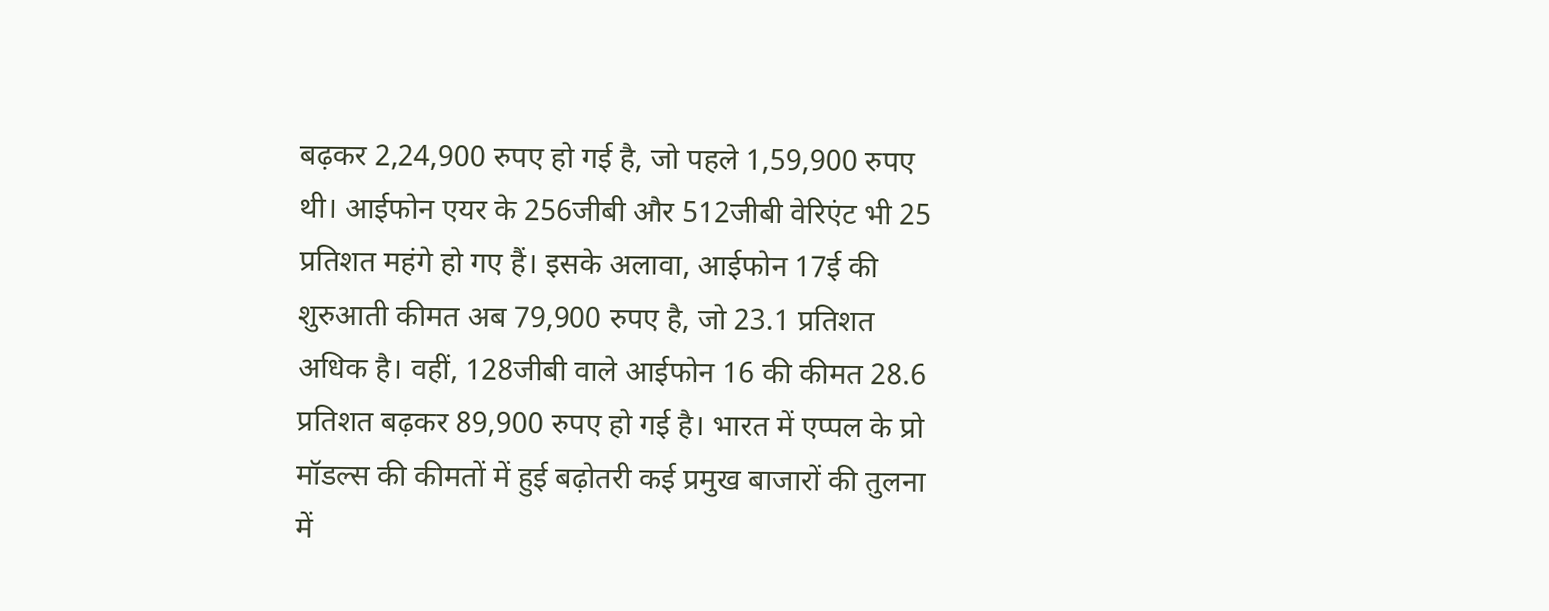बढ़कर 2,24,900 रुपए हो गई है, जो पहले 1,59,900 रुपए थी। आईफोन एयर के 256जीबी और 512जीबी वेरिएंट भी 25 प्रतिशत महंगे हो गए हैं। इसके अलावा, आईफोन 17ई की शुरुआती कीमत अब 79,900 रुपए है, जो 23.1 प्रतिशत अधिक है। वहीं, 128जीबी वाले आईफोन 16 की कीमत 28.6 प्रतिशत बढ़कर 89,900 रुपए हो गई है। भारत में एप्पल के प्रो मॉडल्स की कीमतों में हुई बढ़ोतरी कई प्रमुख बाजारों की तुलना में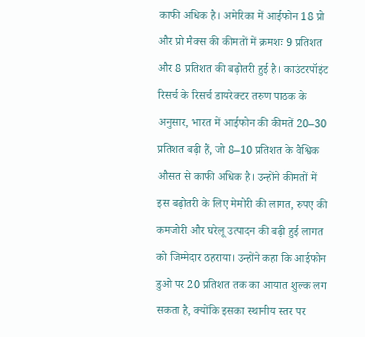काफी अधिक है। अमेरिका में आईफोन 18 प्रो और प्रो मैक्स की कीमतों में क्रमशः 9 प्रतिशत और 8 प्रतिशत की बढ़ोतरी हुई है। काउंटरपॉइंट रिसर्च के रिसर्च डायरेक्टर तरुण पाठक के अनुसार, भारत में आईफोन की कीमतें 20–30 प्रतिशत बढ़ी हैं, जो 8–10 प्रतिशत के वैश्विक औसत से काफी अधिक है। उन्होंने कीमतों में इस बढ़ोतरी के लिए मेमोरी की लागत, रुपए की कमजोरी और घरेलू उत्पादन की बढ़ी हुई लागत को जिम्मेदार ठहराया। उन्होंने कहा कि आईफोन डुओ पर 20 प्रतिशत तक का आयात शुल्क लग सकता है, क्योंकि इसका स्थानीय स्तर पर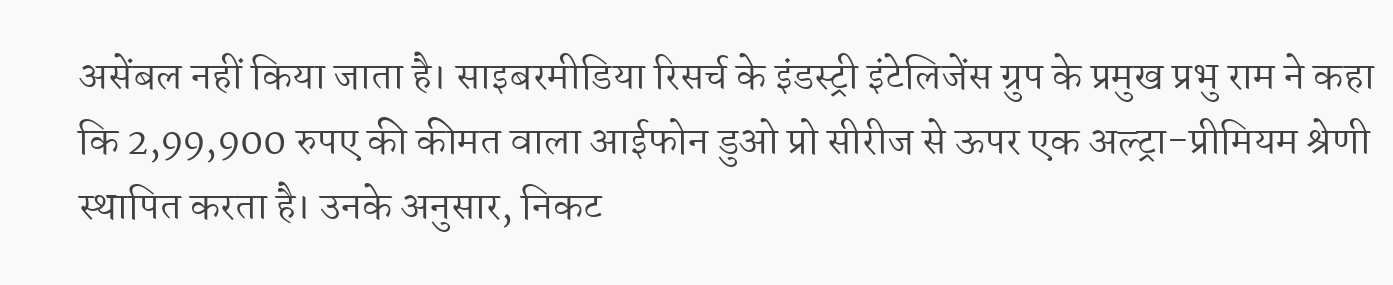असेंबल नहीं किया जाता है। साइबरमीडिया रिसर्च के इंडस्ट्री इंटेलिजेंस ग्रुप के प्रमुख प्रभु राम ने कहा कि 2,99,900 रुपए की कीमत वाला आईफोन डुओ प्रो सीरीज से ऊपर एक अल्ट्रा-प्रीमियम श्रेणी स्थापित करता है। उनके अनुसार, निकट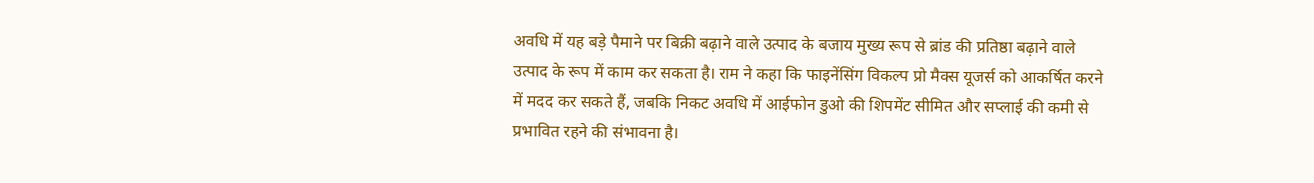अवधि में यह बड़े पैमाने पर बिक्री बढ़ाने वाले उत्पाद के बजाय मुख्य रूप से ब्रांड की प्रतिष्ठा बढ़ाने वाले उत्पाद के रूप में काम कर सकता है। राम ने कहा कि फाइनेंसिंग विकल्प प्रो मैक्स यूजर्स को आकर्षित करने में मदद कर सकते हैं, जबकि निकट अवधि में आईफोन डुओ की शिपमेंट सीमित और सप्लाई की कमी से प्रभावित रहने की संभावना है।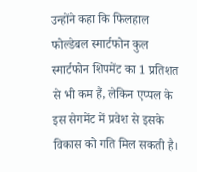उन्होंने कहा कि फिलहाल फोल्डेबल स्मार्टफोन कुल स्मार्टफोन शिपमेंट का 1 प्रतिशत से भी कम हैं, लेकिन एप्पल के इस सेगमेंट में प्रवेश से इसके विकास को गति मिल सकती है।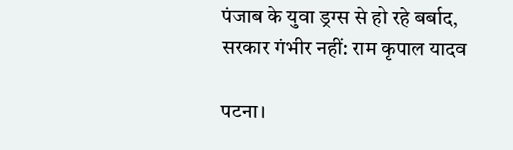पंजाब के युवा ड्रग्स से हो रहे बर्बाद, सरकार गंभीर नहीं: राम कृपाल यादव

पटना।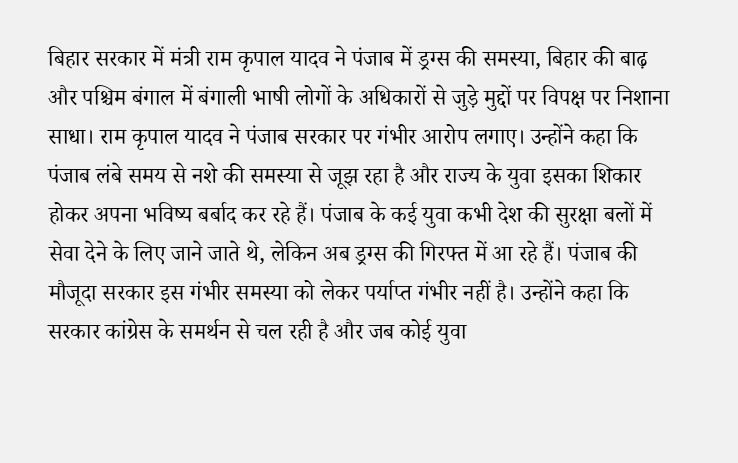बिहार सरकार में मंत्री राम कृपाल यादव ने पंजाब में ड्रग्स की समस्या, बिहार की बाढ़ और पश्चिम बंगाल में बंगाली भाषी लोगों के अधिकारों से जुड़े मुद्दों पर विपक्ष पर निशाना साधा। राम कृपाल यादव ने पंजाब सरकार पर गंभीर आरोप लगाए। उन्होंने कहा कि पंजाब लंबे समय से नशे की समस्या से जूझ रहा है और राज्य के युवा इसका शिकार होकर अपना भविष्य बर्बाद कर रहे हैं। पंजाब के कई युवा कभी देश की सुरक्षा बलों में सेवा देने के लिए जाने जाते थे, लेकिन अब ड्रग्स की गिरफ्त में आ रहे हैं। पंजाब की मौजूदा सरकार इस गंभीर समस्या को लेकर पर्याप्त गंभीर नहीं है। उन्होंने कहा कि सरकार कांग्रेस के समर्थन से चल रही है और जब कोई युवा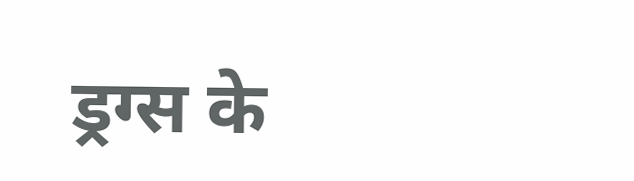ड्रग्स के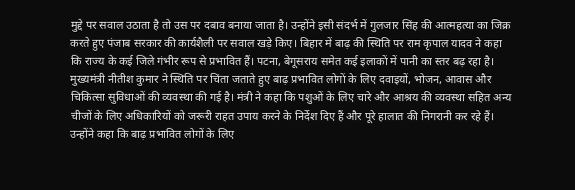मुद्दे पर सवाल उठाता है तो उस पर दबाव बनाया जाता है। उन्होंने इसी संदर्भ में गुलजार सिंह की आत्महत्या का जिक्र करते हुए पंजाब सरकार की कार्यशैली पर सवाल खड़े किए। बिहार में बाढ़ की स्थिति पर राम कृपाल यादव ने कहा कि राज्य के कई जिले गंभीर रूप से प्रभावित हैं। पटना, बेगूसराय समेत कई इलाकों में पानी का स्तर बढ़ रहा है। मुख्यमंत्री नीतीश कुमार ने स्थिति पर चिंता जताते हुए बाढ़ प्रभावित लोगों के लिए दवाइयों, भोजन, आवास और चिकित्सा सुविधाओं की व्यवस्था की गई है। मंत्री ने कहा कि पशुओं के लिए चारे और आश्रय की व्यवस्था सहित अन्य चीजों के लिए अधिकारियों को जरूरी राहत उपाय करने के निर्देश दिए हैं और पूरे हालात की निगरानी कर रहे हैं। उन्होंने कहा कि बाढ़ प्रभावित लोगों के लिए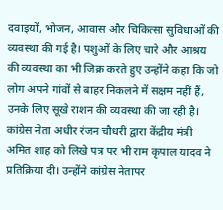दवाइयों, भोजन, आवास और चिकित्सा सुविधाओं की व्यवस्था की गई है। पशुओं के लिए चारे और आश्रय की व्यवस्था का भी जिक्र करते हुए उन्होंने कहा कि जो लोग अपने गांवों से बाहर निकलने में सक्षम नहीं हैं, उनके लिए सूखे राशन की व्यवस्था की जा रही है। कांग्रेस नेता अधीर रंजन चौधरी द्वारा केंद्रीय मंत्री अमित शाह को लिखे पत्र पर भी राम कृपाल यादव ने प्रतिक्रिया दी। उन्होंने कांग्रेस नेतापर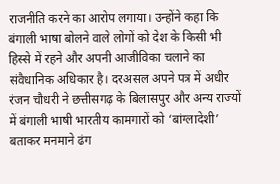राजनीति करने का आरोप लगाया। उन्होंने कहा कि बंगाली भाषा बोलने वाले लोगों को देश के किसी भी हिस्से में रहने और अपनी आजीविका चलाने का संवैधानिक अधिकार है। दरअसल अपने पत्र में अधीर रंजन चौधरी ने छत्तीसगढ़ के बिलासपुर और अन्य राज्यों में बंगाली भाषी भारतीय कामगारों को ‘बांग्लादेशी’ बताकर मनमाने ढंग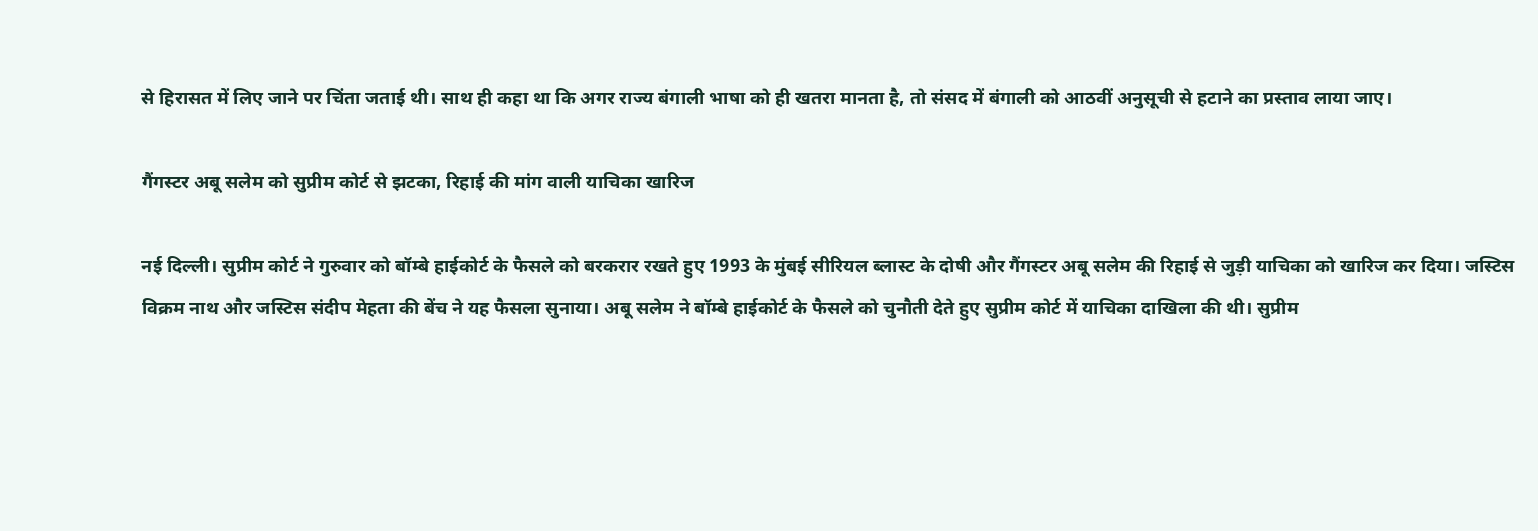से हिरासत में लिए जाने पर चिंता जताई थी। साथ ही कहा था कि अगर राज्य बंगाली भाषा को ही खतरा मानता है, तो संसद में बंगाली को आठवीं अनुसूची से हटाने का प्रस्ताव लाया जाए।

गैंगस्टर अबू सलेम को सुप्रीम कोर्ट से झटका, रिहाई की मांग वाली याचिका खारिज

नई दिल्ली। सुप्रीम कोर्ट ने गुरुवार को बॉम्बे हाईकोर्ट के फैसले को बरकरार रखते हुए 1993 के मुंबई सीरियल ब्लास्ट के दोषी और गैंगस्टर अबू सलेम की रिहाई से जुड़ी याचिका को खारिज कर दिया। जस्टिस विक्रम नाथ और जस्टिस संदीप मेहता की बेंच ने यह फैसला सुनाया। अबू सलेम ने बॉम्बे हाईकोर्ट के फैसले को चुनौती देते हुए सुप्रीम कोर्ट में याचिका दाखिला की थी। सुप्रीम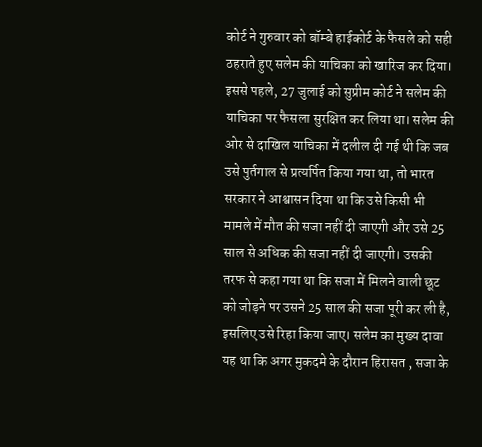कोर्ट ने गुरुवार को बॉम्बे हाईकोर्ट के फैसले को सही ठहराते हुए सलेम की याचिका को खारिज कर दिया। इससे पहले, 27 जुलाई को सुप्रीम कोर्ट ने सलेम की याचिका पर फैसला सुरक्षित कर लिया था। सलेम की ओर से दाखिल याचिका में दलील दी गई थी कि जब उसे पुर्तगाल से प्रत्यर्पित किया गया था, तो भारत सरकार ने आश्वासन दिया था कि उसे किसी भी मामले में मौत की सजा नहीं दी जाएगी और उसे 25 साल से अधिक की सजा नहीं दी जाएगी। उसकी तरफ से कहा गया था कि सजा में मिलने वाली छूट को जोड़ने पर उसने 25 साल की सजा पूरी कर ली है, इसलिए उसे रिहा किया जाए। सलेम का मुख्य दावा यह था कि अगर मुकदमे के दौरान हिरासत , सजा के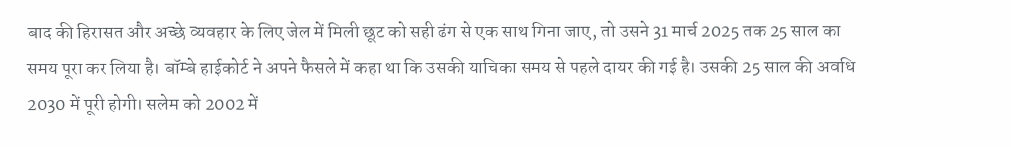बाद की हिरासत और अच्छे व्यवहार के लिए जेल में मिली छूट को सही ढंग से एक साथ गिना जाए, तो उसने 31 मार्च 2025 तक 25 साल का समय पूरा कर लिया है। बॉम्बे हाईकोर्ट ने अपने फैसले में कहा था कि उसकी याचिका समय से पहले दायर की गई है। उसकी 25 साल की अवधि 2030 में पूरी होगी। सलेम को 2002 में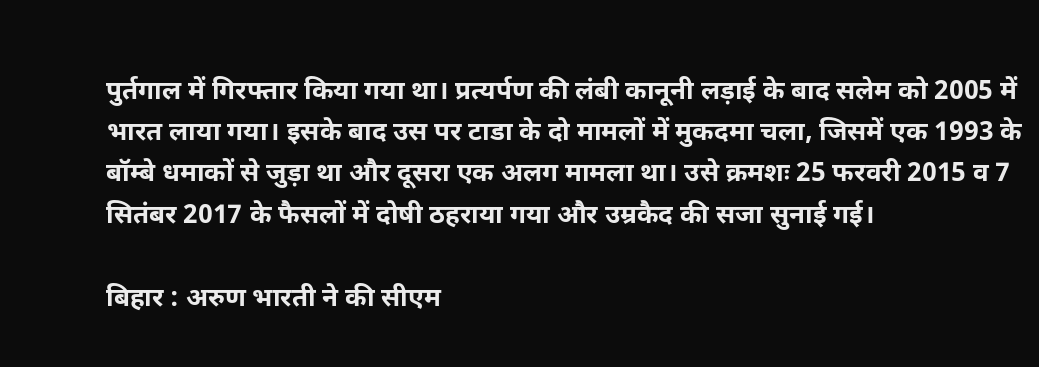पुर्तगाल में गिरफ्तार किया गया था। प्रत्यर्पण की लंबी कानूनी लड़ाई के बाद सलेम को 2005 में भारत लाया गया। इसके बाद उस पर टाडा के दो मामलों में मुकदमा चला, जिसमें एक 1993 के बॉम्बे धमाकों से जुड़ा था और दूसरा एक अलग मामला था। उसे क्रमशः 25 फरवरी 2015 व 7 सितंबर 2017 के फैसलों में दोषी ठहराया गया और उम्रकैद की सजा सुनाई गई।

बिहार : अरुण भारती ने की सीएम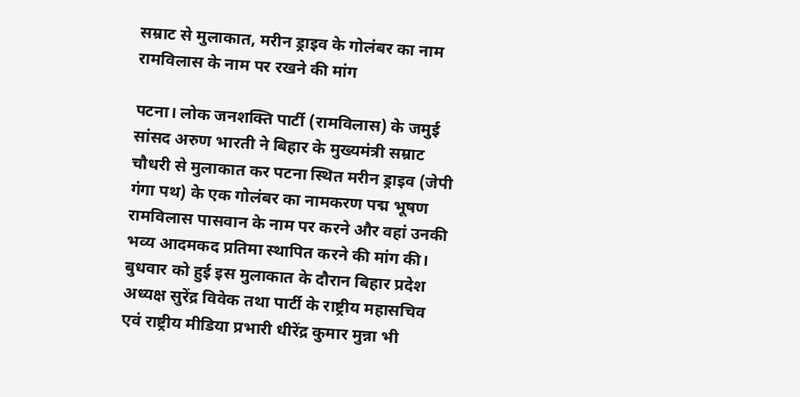सम्राट से मुलाकात, मरीन ड्राइव के गोलंबर का नाम रामविलास के नाम पर रखने की मांग

पटना। लोक जनशक्ति पार्टी (रामविलास) के जमुई सांसद अरुण भारती ने बिहार के मुख्यमंत्री सम्राट चौधरी से मुलाकात कर पटना स्थित मरीन ड्राइव (जेपी गंगा पथ) के एक गोलंबर का नामकरण पद्म भूषण रामविलास पासवान के नाम पर करने और वहां उनकी भव्य आदमकद प्रतिमा स्थापित करने की मांग की।  बुधवार को हुई इस मुलाकात के दौरान बिहार प्रदेश अध्यक्ष सुरेंद्र विवेक तथा पार्टी के राष्ट्रीय महासचिव एवं राष्ट्रीय मीडिया प्रभारी धीरेंद्र कुमार मुन्ना भी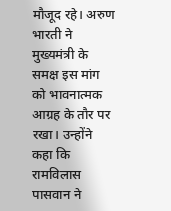मौजूद रहे। अरुण भारती ने मुख्यमंत्री के समक्ष इस मांग को भावनात्मक आग्रह के तौर पर रखा। उन्होंने कहा कि रामविलास पासवान ने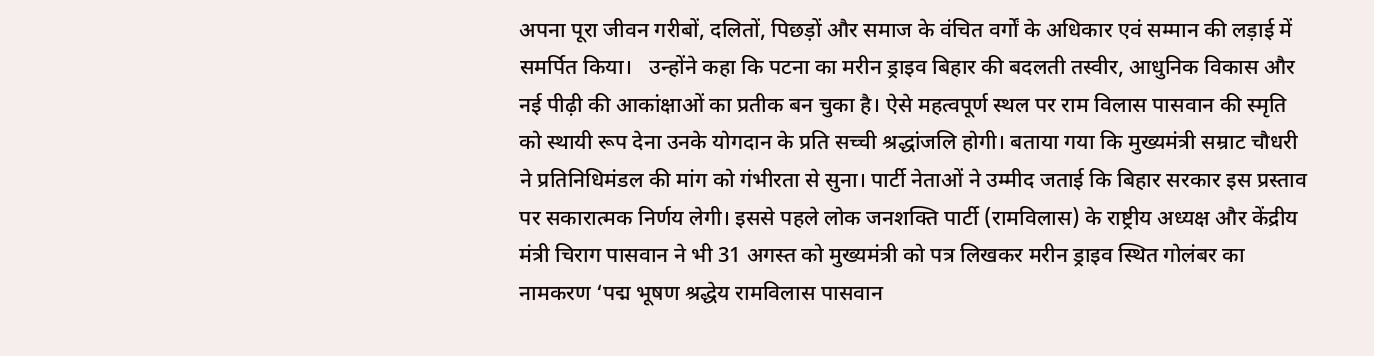अपना पूरा जीवन गरीबों, दलितों, पिछड़ों और समाज के वंचित वर्गों के अधिकार एवं सम्मान की लड़ाई में समर्पित किया।   उन्होंने कहा कि पटना का मरीन ड्राइव बिहार की बदलती तस्वीर, आधुनिक विकास और नई पीढ़ी की आकांक्षाओं का प्रतीक बन चुका है। ऐसे महत्वपूर्ण स्थल पर राम विलास पासवान की स्मृति को स्थायी रूप देना उनके योगदान के प्रति सच्ची श्रद्धांजलि होगी। बताया गया कि मुख्यमंत्री सम्राट चौधरी ने प्रतिनिधिमंडल की मांग को गंभीरता से सुना। पार्टी नेताओं ने उम्मीद जताई कि बिहार सरकार इस प्रस्ताव पर सकारात्मक निर्णय लेगी। इससे पहले लोक जनशक्ति पार्टी (रामविलास) के राष्ट्रीय अध्यक्ष और केंद्रीय मंत्री चिराग पासवान ने भी 31 अगस्त को मुख्यमंत्री को पत्र लिखकर मरीन ड्राइव स्थित गोलंबर का नामकरण ‘पद्म भूषण श्रद्धेय रामविलास पासवान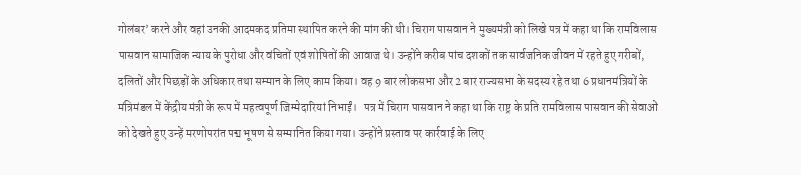गोलंबर’ करने और वहां उनकी आदमकद प्रतिमा स्थापित करने की मांग की थी। चिराग पासवान ने मुख्यमंत्री को लिखे पत्र में कहा था कि रामविलास पासवान सामाजिक न्याय के पुरोधा और वंचितों एवं शोषितों की आवाज थे। उन्होंने करीब पांच दशकों तक सार्वजनिक जीवन में रहते हुए गरीबों, दलितों और पिछड़ों के अधिकार तथा सम्मान के लिए काम किया। वह 9 बार लोकसभा और 2 बार राज्यसभा के सदस्य रहे तथा 6 प्रधानमंत्रियों के मंत्रिमंडल में केंद्रीय मंत्री के रूप में महत्वपूर्ण जिम्मेदारियां निभाईं।   पत्र में चिराग पासवान ने कहा था कि राष्ट्र के प्रति रामविलास पासवान की सेवाओं को देखते हुए उन्हें मरणोपरांत पद्म भूषण से सम्मानित किया गया। उन्होंने प्रस्ताव पर कार्रवाई के लिए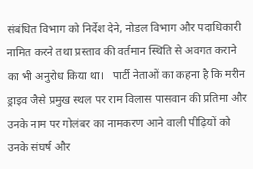संबंधित विभाग को निर्देश देने, नोडल विभाग और पदाधिकारी नामित करने तथा प्रस्ताव की वर्तमान स्थिति से अवगत कराने का भी अनुरोध किया था।   पार्टी नेताओं का कहना है कि मरीन ड्राइव जैसे प्रमुख स्थल पर राम विलास पासवान की प्रतिमा और उनके नाम पर गोलंबर का नामकरण आने वाली पीढ़ियों को उनके संघर्ष और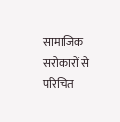सामाजिक सरोकारों से परिचित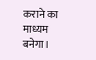कराने का माध्यम बनेगा।